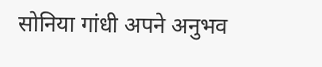सोनिया गांधी अपने अनुभव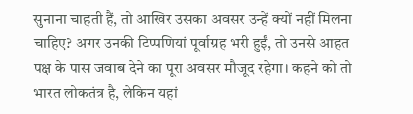सुनाना चाहती हैं, तो आखिर उसका अवसर उन्हें क्यों नहीं मिलना चाहिए? अगर उनकी टिप्पणियां पूर्वाग्रह भरी हुईं, तो उनसे आहत पक्ष के पास जवाब देने का पूरा अवसर मौजूद रहेगा। कहने को तो भारत लोकतंत्र है, लेकिन यहां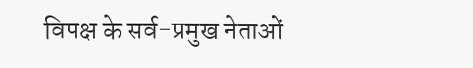विपक्ष के सर्व-प्रमुख नेताओं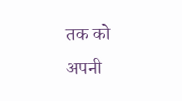तक को अपनी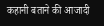कहानी बताने की आजादी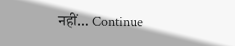नहीं… Continue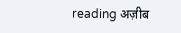reading अज़ीब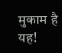मुकाम है यह!